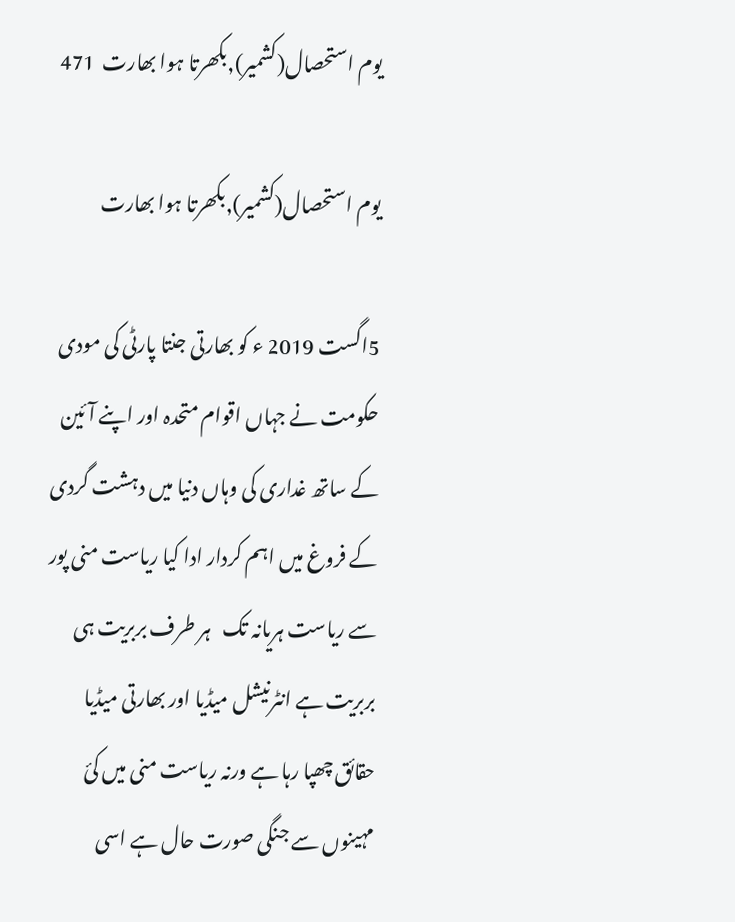یوم استحصال(کشمیر),بکھرتا ہوا بھارت  471

یوم استحصال(کشمیر),بکھرتا ہوا بھارت

5اگست 2019 ء کو بھارتی جنتا پارٹی کی مودی حکومت نے جہاں اقوام متحدہ اور اپنے آئین کے ساتھ غداری کی وہاں دنیا میں دہشت گردی کے فروغ میں اہم کردار ادا کیا ریاست منی پور سے ریاست ہریانہ تک   ہر طرف بربریت ہی بربریت ہے انٹرنیشل میڈیا اور بھارتی میڈیا حقائق چھپا رہا ہے ورنہ ریاست منی میں کئ مہینوں سے جنگی صورت حال ہے اسی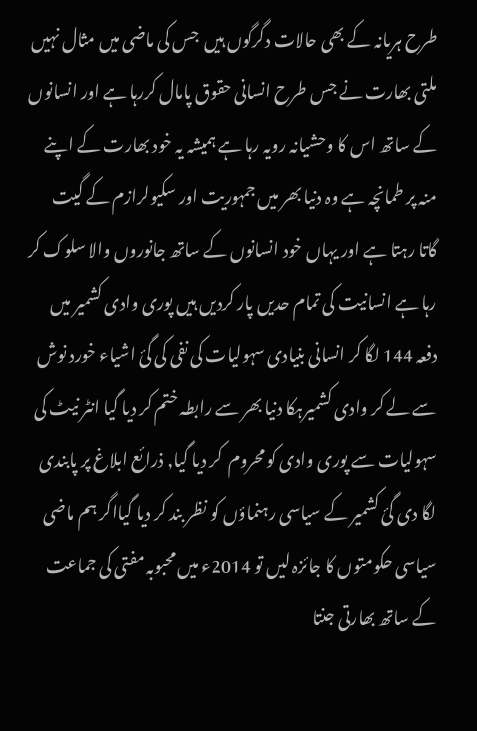طرح ہریانہ کے بھی حالات دگرگوں ہیں  جس کی ماضی میں مثال نہیں ملتی بھارت نے جس طرح انسانی حقوق پامال کررہا ہے اور انسانوں کے ساتھ اس کا وحشیانہ رویہ رہا ہے ہمیشہ یہ خود بھارت کے اپنے منہ پر طمانچہ ہے وہ دنیا بھر میں جمہوریت اور سکیولرازم کے گیت گاتا رہتا ہے اور یہاں خود انسانوں کے ساتھ جانوروں والا سلوک کر رہا ہے انسانیت کی تمام حدیں پار کردیں ہیں پوری وادی کشمیر میں دفعہ 144 لگا کر انسانی بنیادی سہولیات کی نفی کی گئ اشیاء خورد نوش سے لے کر وادی کشمیرہکا دنیا بھر سے رابطہ ختم کر دیا گیا انٹر نیٹ کی سہولیات سے پوری وادی کو محروم  کر دیا گیا, ذرائع ابلاغ پر پابندی لگا دی گئ کشمیر کے سیاسی رہنماؤں کو نظر بند کر دیا گیااگر ہم ماضی سیاسی حکومتوں کا جائزہ لیں تو 2014ء میں محبوبہ مفتی کی جماعت کے ساتھ بھارتی جنتا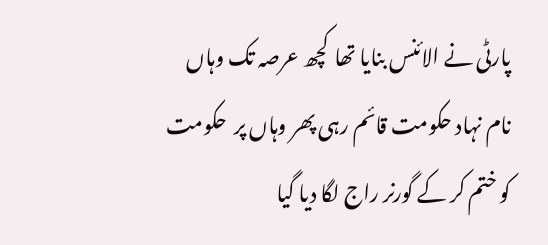پارٹی نے الائنس بنایا تھا  کچھ عرصہ تک وہاں نام نہاد حکومت قائم رہی پھر وہاں پر  حکومت کو ختم کر کے گورنر راج لگا دیا گیا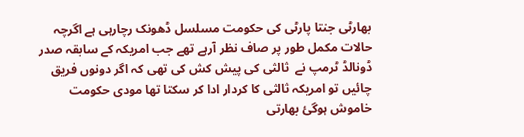بھارٹی جنتا پارٹی کی حکومت مسلسل ڈھونک رچارہی ہے اگرچہ حالات مکمل طور پر صاف نظر آرہے تھے جب امریکہ کے سابقہ صدر ڈونالڈ ٹرمپ نے  ثالثی کی پیش کش کی تھی کہ اگر دونوں فریق چائیں تو امریکہ ثالثی کا کردار ادا کر سکتا تھا مودی حکومت خاموش ہوگئ بھارتی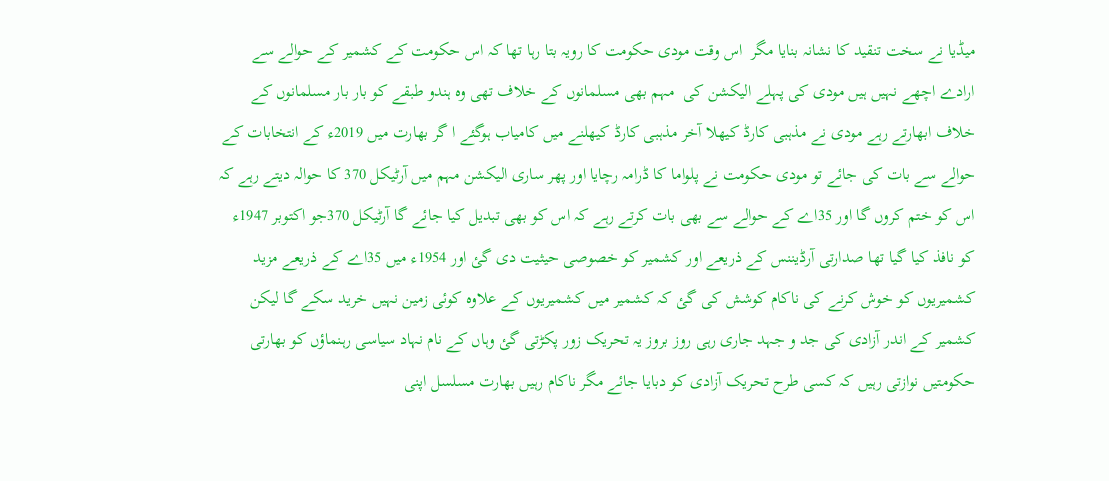میڈیا نے سخت تنقید کا نشانہ بنایا مگر  اس وقت مودی حکومت کا رویہ بتا رہا تھا کہ اس حکومت کے کشمیر کے حوالے سے ارادے اچھے نہیں ہیں مودی کی پہلے الیکشن کی  مہم بھی مسلمانوں کے خلاف تھی وہ ہندو طبقے کو بار بار مسلمانوں کے خلاف ابھارتے رہے مودی نے مذہبی کارڈ کیھلا آخر مذہبی کارڈ کیھلنے میں کامیاب ہوگئے ا گر بھارت میں 2019ء کے انتخابات کے حوالے سے بات کی جائے تو مودی حکومت نے پلواما کا ڈرامہ رچایا اور پھر ساری الیکشن مہم میں آرٹیکل 370 کا حوالہ دیتے رہے کہ اس کو ختم کروں گا اور 35اے کے حوالے سے بھی بات کرتے رہے کہ اس کو بھی تبدیل کیا جائے گا آرٹیکل 370جو اکتوبر 1947ء کو نافذ کیا گیا تھا صدارتی آرڈیننس کے ذریعے اور کشمیر کو خصوصی حیثیت دی گئ اور 1954ء میں 35اے کے ذریعے مزید کشمیریوں کو خوش کرنے کی ناکام کوشش کی گئ کہ کشمیر میں کشمیریوں کے علاوہ کوئی زمین نہیں خرید سکے گا لیکن کشمیر کے اندر آزادی کی جد و جہد جاری رہی روز بروز یہ تحریک زور پکڑتی گئ وہاں کے نام نہاد سیاسی رہنماؤں کو بھارتی حکومتیں نوازتی رہیں کہ کسی طرح تحریک آزادی کو دبایا جائے مگر ناکام رہیں بھارت مسلسل اپنی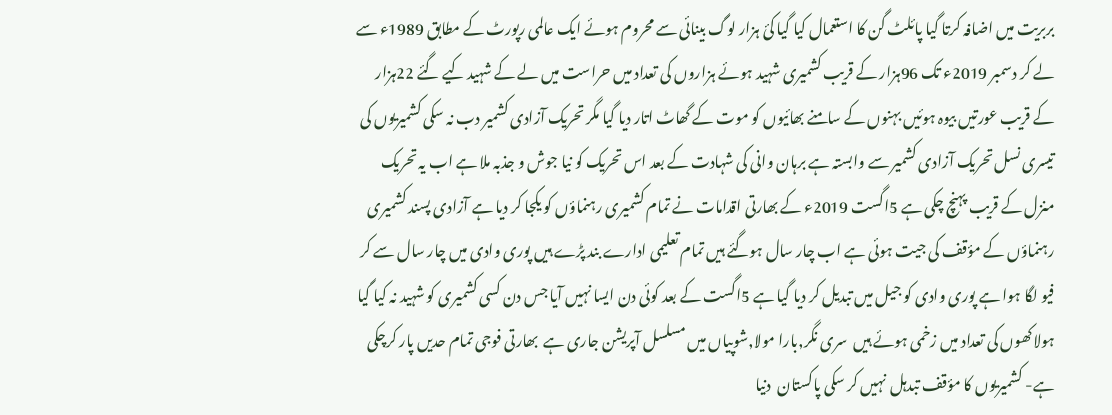بربریت میں اضافہ کرتا گیا پائلٹ گن کا استعمال کیا گیا کئ ہزار لوگ بینائی سے محروم ہوئے ایک عالمی رپورٹ کے مطابق 1989ء سے لے کر دسمبر 2019ء تک 96ہزار کے قریب کشمیری شہید ہوئے ہزاروں کی تعداد میں حراست میں لے کے شہید کیے گئے 22ہزار کے قریب عورتیں بیوہ ہوئیں بہنوں کے سامنے بھائیوں کو موت کے گھاٹ اتار دیا گیا مگر تحریک آزادی کشمیر دب نہ سکی کشمیریوں کی تیسری نسل تحریک آزادی کشمیر سے وابستہ ہے برہان وانی کی شہادت کے بعد اس تحریک کو نیا جوش و جذبہ ملا ہے اب یہ تحریک منزل کے قریب پہنچ چکی ہے 5اگست 2019ء کے بھارتی اقدامات نے تمام کشمیری رہنماؤں کو یکجا کر دیا ہے آزادی پسند کشمیری رہنماؤں کے مؤقف کی جیت ہوئی ہے اب چار سال ہوگئے ہیں تمام تعلیمی ادارے بند پڑے ہیں پوری وادی میں چار سال سے کر فیو لگا ہوا ہے پوری وادی کو جیل میں تبدیل کر دیا گیا ہے 5اگست کے بعد کوئی دن ایسا نہیں آیا جس دن کسی کشمیری کو شہید نہ کیا گیا ہولاکھوں کی تعداد میں زخمی ہوئے ہیں  سری نگر,بارا مولا,شوپیاں میں مسلسل آپریشن جاری ہے  بھارتی فوجی تمام حدیں پار کرچکی ہے- کشمیریوں کا مؤقف تبدہل  نہیں کر سکی پاکستان  دنیا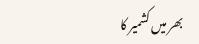بھر میں کشمیر کا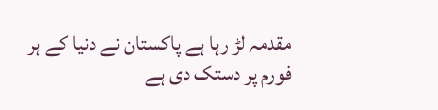مقدمہ لڑ رہا ہے پاکستان نے دنیا کے ہر فورم پر دستک دی ہے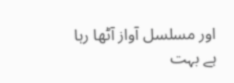اور مسلسل آواز آٹھا رہا ہے بہت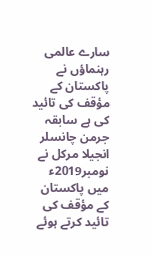سارے عالمی رہنماؤں نے پاکستان کے مؤقف کی تائید کی ہے سابقہ جرمن چانسلر انجیلا مرکل نے نومبر2019ء میں پاکستان کے مؤقف کی تائید کرتے ہوئے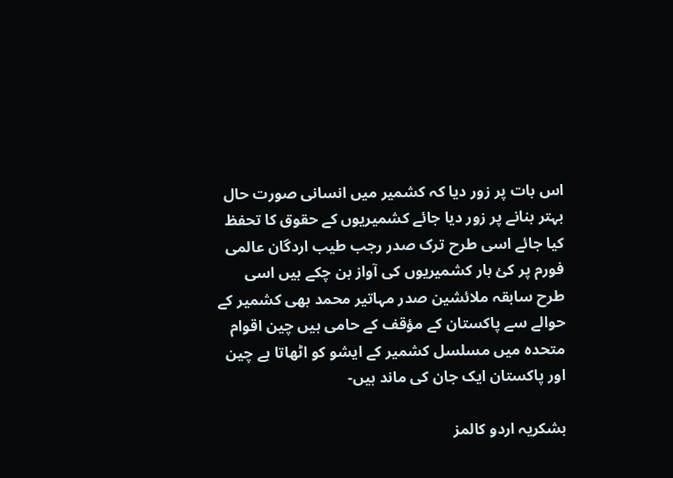اس بات پر زور دیا کہ کشمیر میں انسانی صورت حال بہتر بنانے پر زور دیا جائے کشمیریوں کے حقوق کا تحفظ کیا جائے اسی طرح ترک صدر رجب طیب اردگان عالمی فورم پر کئ بار کشمیریوں کی آواز بن چکے ہیں اسی طرح سابقہ ملائشین صدر مہاتیر محمد بھی کشمیر کے حوالے سے پاکستان کے مؤقف کے حامی ہیں چین اقوام متحدہ میں مسلسل کشمیر کے ایشو کو اٹھاتا ہے چین اور پاکستان ایک جان کی ماند ہیں-

بشکریہ اردو کالمز